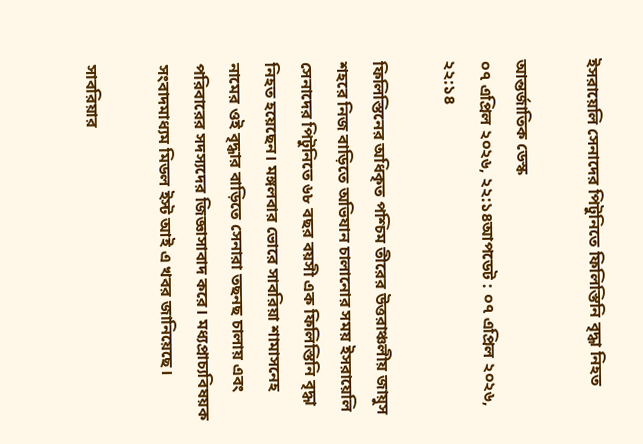ইসরায়েলি সেনাদের পিটুনিতে ফিলিস্তিনি বৃদ্ধা নিহত

আন্তর্জাতিক ডেস্ক
০৭ এপ্রিল ২০২৬, ২২:১৪আপডেট : ০৭ এপ্রিল ২০২৬, ২২:১৪

ফিলিস্তিনের অধিকৃত পশ্চিম তীরের উত্তরাঞ্চলীয় জায়ুস শহরে নিজ বাড়িতে অভিযান চালানোর সময় ইসরায়েলি সেনাদের পিটুনিতে ৬৮ বছর বয়সী এক ফিলিস্তিনি বৃদ্ধা নিহত হয়েছেন। মঙ্গলবার ভোরে সাবরিয়া শামাসনেহ নামের ওই বৃদ্ধার বাড়িতে সেনারা তছনছ চালায় এবং পরিবারের সদস্যদের জিজ্ঞাসাবাদ করে। মধ্যপ্রাচ্যবিষয়ক সংবাদমাধ্যম মিডল ইস্ট আই এ খবর জানিয়েছে।

সাবরিয়ার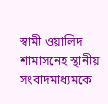স্বামী ওয়ালিদ শামাসনেহ স্থানীয় সংবাদমাধ্যমকে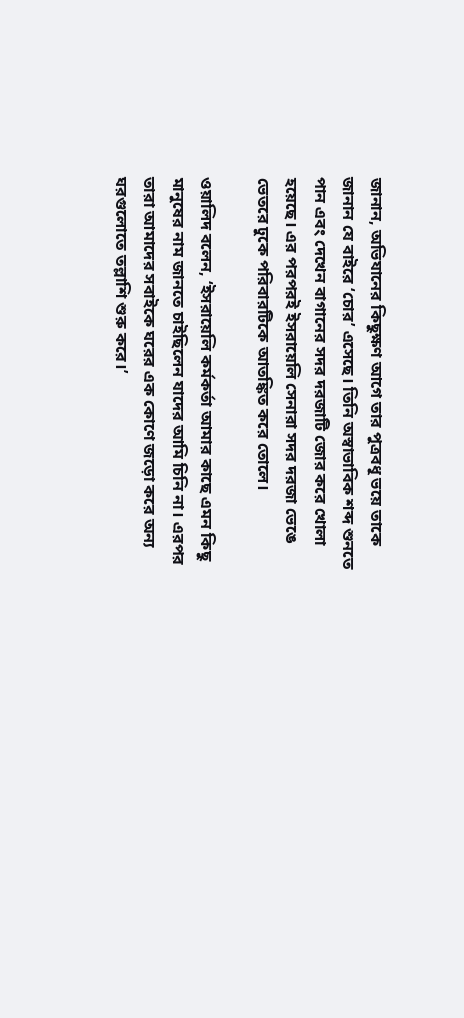জানান, অভিযানের কিছুক্ষণ আগে তার পুত্রবধূ ভয়ে তাকে জানান যে বাইরে ‘চোর’ এসেছে। তিনি অস্বাভাবিক শব্দ শুনতে পান এবং দেখেন বাগানের সদর দরজাটি জোর করে খোলা হয়েছে। এর পরপরই ইসরায়েলি সেনারা সদর দরজা ভেঙে ভেতরে ঢুকে পরিবারটিকে আতঙ্কিত করে তোলে।

ওয়ালিদ বলেন, ‘ইসরায়েলি কর্মকর্তা আমার কাছে এমন কিছু মানুষের নাম জানতে চাইছিলেন যাদের আমি চিনি না। এরপর তারা আমাদের সবাইকে ঘরের এক কোণে জড়ো করে অন্য ঘরগুলোতে তল্লাশি শুরু করে।’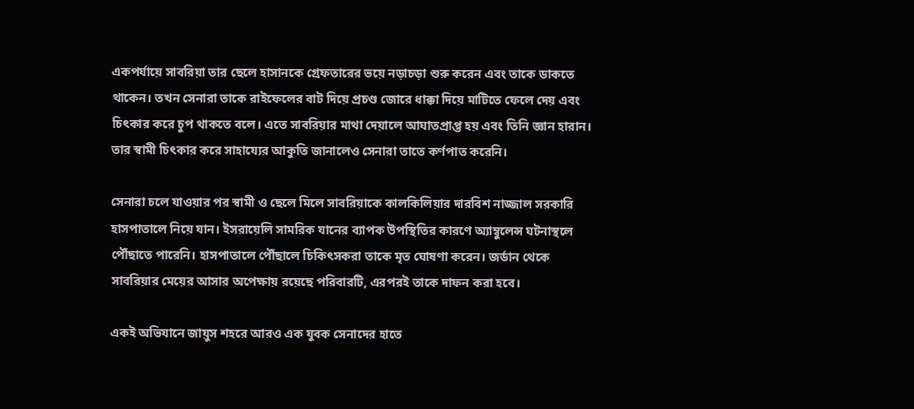একপর্যায়ে সাবরিয়া তার ছেলে হাসানকে গ্রেফতারের ভয়ে নড়াচড়া শুরু করেন এবং তাকে ডাকতে থাকেন। তখন সেনারা তাকে রাইফেলের বাট দিয়ে প্রচণ্ড জোরে ধাক্কা দিয়ে মাটিতে ফেলে দেয় এবং চিৎকার করে চুপ থাকতে বলে। এতে সাবরিয়ার মাথা দেয়ালে আঘাতপ্রাপ্ত হয় এবং তিনি জ্ঞান হারান। তার স্বামী চিৎকার করে সাহায্যের আকুতি জানালেও সেনারা তাতে কর্ণপাত করেনি।

সেনারা চলে যাওয়ার পর স্বামী ও ছেলে মিলে সাবরিয়াকে কালকিলিয়ার দারবিশ নাজ্জাল সরকারি হাসপাতালে নিয়ে যান। ইসরায়েলি সামরিক যানের ব্যাপক উপস্থিতির কারণে অ্যাম্বুলেন্স ঘটনাস্থলে পৌঁছাতে পারেনি। হাসপাতালে পৌঁছালে চিকিৎসকরা তাকে মৃত ঘোষণা করেন। জর্ডান থেকে সাবরিয়ার মেয়ের আসার অপেক্ষায় রয়েছে পরিবারটি, এরপরই তাকে দাফন করা হবে।

একই অভিযানে জায়ুস শহরে আরও এক যুবক সেনাদের হাতে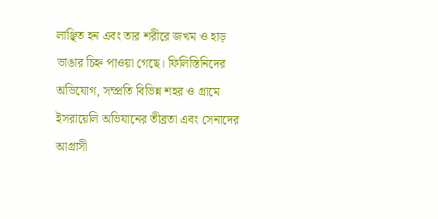লাঞ্ছিত হন এবং তার শরীরে জখম ও হাড় ভাঙার চিহ্ন পাওয়া গেছে। ফিলিস্তিনিদের অভিযোগ, সম্প্রতি বিভিন্ন শহর ও গ্রামে ইসরায়েলি অভিযানের তীব্রতা এবং সেনাদের আগ্রাসী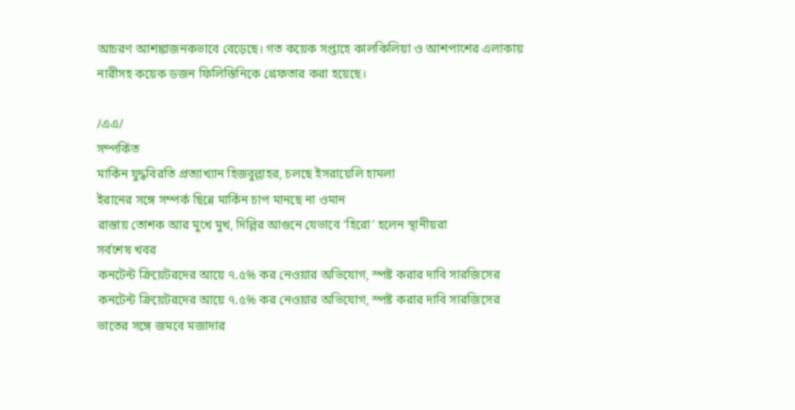আচরণ আশঙ্কাজনকভাবে বেড়েছে। গত কয়েক সপ্তাহে কালকিলিয়া ও আশপাশের এলাকায় নারীসহ কয়েক ডজন ফিলিস্তিনিকে গ্রেফতার করা হয়েছে।

/এএ/
সম্পর্কিত
মার্কিন যুদ্ধবিরতি প্রত্যাখ্যান হিজবুল্লাহর, চলছে ইসরায়েলি হামলা
ইরানের সঙ্গে সম্পর্ক ছিন্নে মার্কিন চাপ মানছে না ওমান
রাস্তায় তোশক আর মুখে মুখ, দিল্লির আগুনে যেভাবে ‘হিরো’ হলেন স্থানীয়রা
সর্বশেষ খবর
কনটেন্ট ক্রিয়েটরদের আয়ে ৭.৫% কর নেওয়ার অভিযোগ, স্পষ্ট করার দাবি সারজিসের
কনটেন্ট ক্রিয়েটরদের আয়ে ৭.৫% কর নেওয়ার অভিযোগ, স্পষ্ট করার দাবি সারজিসের
ভাতের সঙ্গে জমবে মজাদার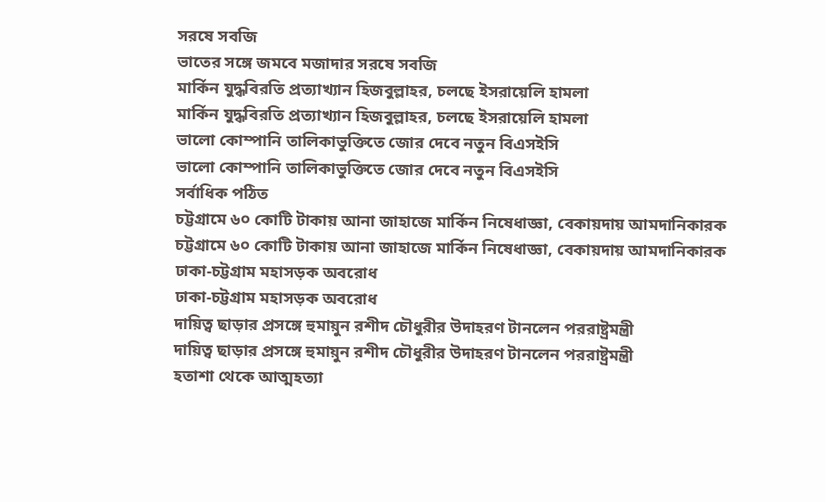সরষে সবজি
ভাতের সঙ্গে জমবে মজাদার সরষে সবজি
মার্কিন যুদ্ধবিরতি প্রত্যাখ্যান হিজবুল্লাহর, চলছে ইসরায়েলি হামলা
মার্কিন যুদ্ধবিরতি প্রত্যাখ্যান হিজবুল্লাহর, চলছে ইসরায়েলি হামলা
ভালো কোম্পানি তালিকাভুক্তিতে জোর দেবে নতুন বিএসইসি
ভালো কোম্পানি তালিকাভুক্তিতে জোর দেবে নতুন বিএসইসি
সর্বাধিক পঠিত
চট্টগ্রামে ৬০ কোটি টাকায় আনা জাহাজে মার্কিন নিষেধাজ্ঞা, বেকায়দায় আমদানিকারক
চট্টগ্রামে ৬০ কোটি টাকায় আনা জাহাজে মার্কিন নিষেধাজ্ঞা, বেকায়দায় আমদানিকারক
ঢাকা-চট্টগ্রাম মহাসড়ক অবরোধ
ঢাকা-চট্টগ্রাম মহাসড়ক অবরোধ
দায়িত্ব ছাড়ার প্রসঙ্গে হুমায়ুন রশীদ চৌধুরীর উদাহরণ টানলেন পররাষ্ট্রমন্ত্রী
দায়িত্ব ছাড়ার প্রসঙ্গে হুমায়ুন রশীদ চৌধুরীর উদাহরণ টানলেন পররাষ্ট্রমন্ত্রী
হতাশা থেকে আত্মহত্যা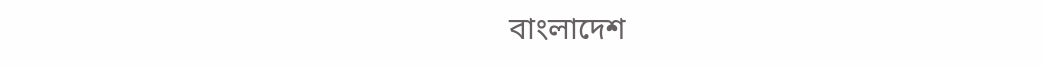বাংলাদেশ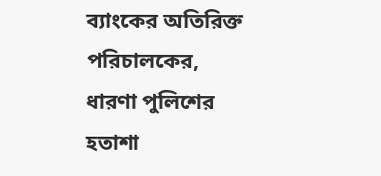ব্যাংকের অতিরিক্ত পরিচালকের, ধারণা পুলিশের
হতাশা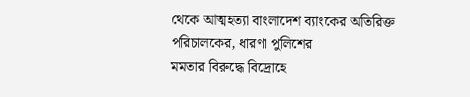থেকে আত্মহত্যা বাংলাদেশ ব্যাংকের অতিরিক্ত পরিচালকের, ধারণা পুলিশের
মমতার বিরুদ্ধে বিদ্রোহে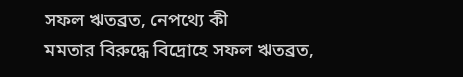সফল ঋতব্রত, নেপথ্যে কী
মমতার বিরুদ্ধে বিদ্রোহে সফল ঋতব্রত,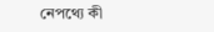নেপথ্যে কী